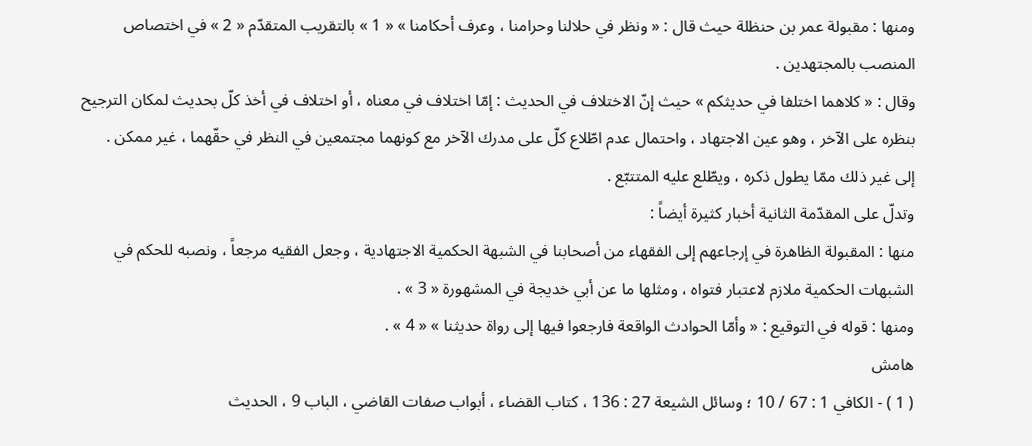ومنها : مقبولة عمر بن حنظلة حيث قال : « ونظر في حلالنا وحرامنا ، وعرف أحكامنا » « 1 » بالتقريب المتقدّم « 2 » في اختصاص المنصب بالمجتهدين .
وقال : « كلاهما اختلفا في حديثكم » حيث إنّ الاختلاف في الحديث : إمّا اختلاف في معناه ، أو اختلاف في أخذ كلّ بحديث لمكان الترجيح بنظره على الآخر ، وهو عين الاجتهاد ، واحتمال عدم اطّلاع كلّ على مدرك الآخر مع كونهما مجتمعين في النظر في حقّهما ، غير ممكن .
إلى غير ذلك ممّا يطول ذكره ، ويطّلع عليه المتتبّع .
وتدلّ على المقدّمة الثانية أخبار كثيرة أيضاً :
منها : المقبولة الظاهرة في إرجاعهم إلى الفقهاء من أصحابنا في الشبهة الحكمية الاجتهادية ، وجعل الفقيه مرجعاً ، ونصبه للحكم في الشبهات الحكمية ملازم لاعتبار فتواه ، ومثلها ما عن أبي خديجة في المشهورة « 3 » .
ومنها : قوله في التوقيع : « وأمّا الحوادث الواقعة فارجعوا فيها إلى رواة حديثنا » « 4 » .
هامش
( 1 ) - الكافي 1 : 67 / 10 ؛ وسائل الشيعة 27 : 136 ، كتاب القضاء ، أبواب صفات القاضي ، الباب 9 ، الحديث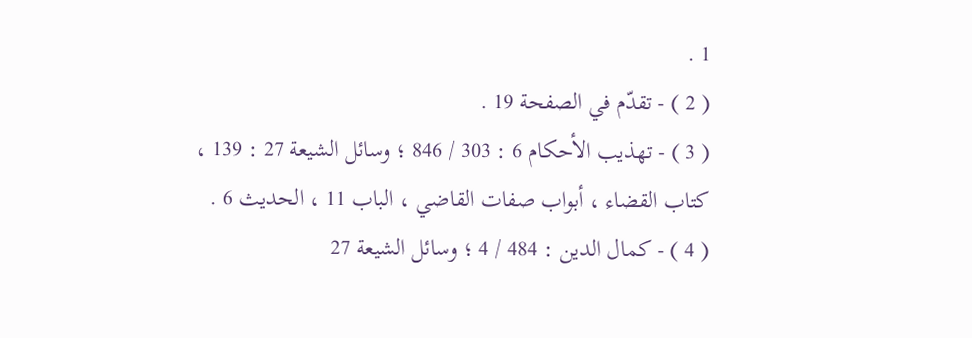1 .
( 2 ) - تقدّم في الصفحة 19 .
( 3 ) - تهذيب الأحكام 6 : 303 / 846 ؛ وسائل الشيعة 27 : 139 ، كتاب القضاء ، أبواب صفات القاضي ، الباب 11 ، الحديث 6 .
( 4 ) - كمال الدين : 484 / 4 ؛ وسائل الشيعة 27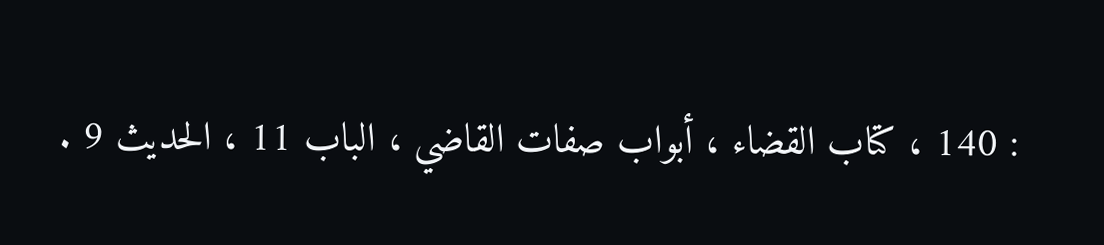: 140 ، كتاب القضاء ، أبواب صفات القاضي ، الباب 11 ، الحديث 9 .